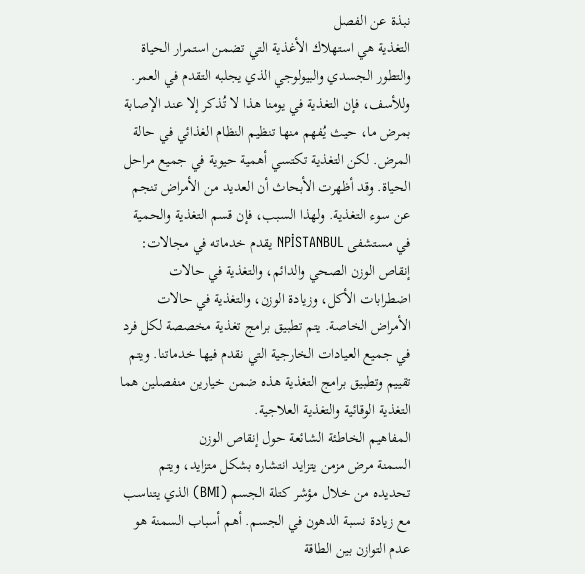نبذة عن الفصل
التغذية هي استهلاك الأغذية التي تضمن استمرار الحياة والتطور الجسدي والبيولوجي الذي يجلبه التقدم في العمر. وللأسف، فإن التغذية في يومنا هذا لا تُذكر إلا عند الإصابة بمرض ما، حيث يُفهم منها تنظيم النظام الغذائي في حالة المرض. لكن التغذية تكتسي أهمية حيوية في جميع مراحل الحياة. وقد أظهرت الأبحاث أن العديد من الأمراض تنجم عن سوء التغذية. ولهذا السبب، فإن قسم التغذية والحمية في مستشفى NPİSTANBUL يقدم خدماته في مجالات: إنقاص الوزن الصحي والدائم، والتغذية في حالات اضطرابات الأكل، وزيادة الوزن، والتغذية في حالات الأمراض الخاصة. يتم تطبيق برامج تغذية مخصصة لكل فرد في جميع العيادات الخارجية التي نقدم فيها خدماتنا. ويتم تقييم وتطبيق برامج التغذية هذه ضمن خيارين منفصلين هما التغذية الوقائية والتغذية العلاجية.
المفاهيم الخاطئة الشائعة حول إنقاص الوزن
السمنة مرض مزمن يتزايد انتشاره بشكل متزايد، ويتم تحديده من خلال مؤشر كتلة الجسم (BMI) الذي يتناسب مع زيادة نسبة الدهون في الجسم. أهم أسباب السمنة هو عدم التوازن بين الطاقة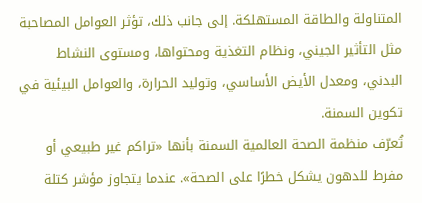المتناولة والطاقة المستهلكة. إلى جانب ذلك، تؤثر العوامل المصاحبة مثل التأثير الجيني، ونظام التغذية ومحتواها، ومستوى النشاط البدني، ومعدل الأيض الأساسي، وتوليد الحرارة، والعوامل البيئية في تكوين السمنة.
تُعرّف منظمة الصحة العالمية السمنة بأنها «تراكم غير طبيعي أو مفرط للدهون يشكل خطرًا على الصحة». عندما يتجاوز مؤشر كتلة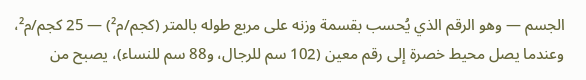الجسم — وهو الرقم الذي يُحسب بقسمة وزنه على مربع طوله بالمتر (كجم/م²) — 25 كجم/م²، وعندما يصل محيط خصرة إلى رقم معين (102 سم للرجال، و88 سم للنساء)، يصبح من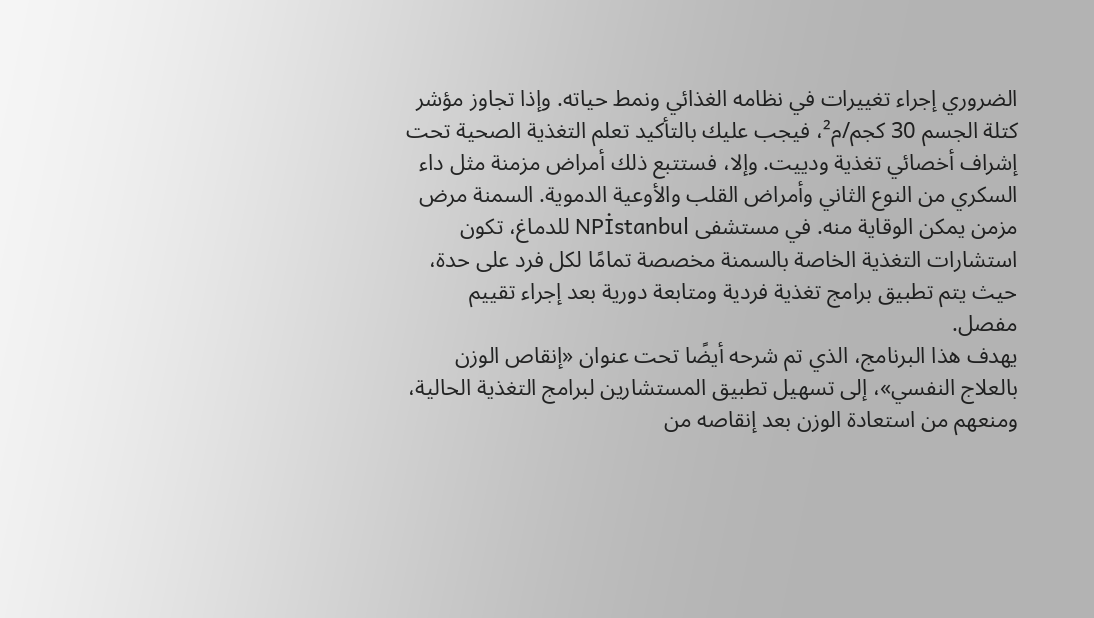الضروري إجراء تغييرات في نظامه الغذائي ونمط حياته. وإذا تجاوز مؤشر كتلة الجسم 30 كجم/م²، فيجب عليك بالتأكيد تعلم التغذية الصحية تحت إشراف أخصائي تغذية ودييت. وإلا، فستتبع ذلك أمراض مزمنة مثل داء السكري من النوع الثاني وأمراض القلب والأوعية الدموية. السمنة مرض مزمن يمكن الوقاية منه. في مستشفى NPİstanbul للدماغ، تكون استشارات التغذية الخاصة بالسمنة مخصصة تمامًا لكل فرد على حدة، حيث يتم تطبيق برامج تغذية فردية ومتابعة دورية بعد إجراء تقييم مفصل.
يهدف هذا البرنامج، الذي تم شرحه أيضًا تحت عنوان «إنقاص الوزن بالعلاج النفسي»، إلى تسهيل تطبيق المستشارين لبرامج التغذية الحالية، ومنعهم من استعادة الوزن بعد إنقاصه من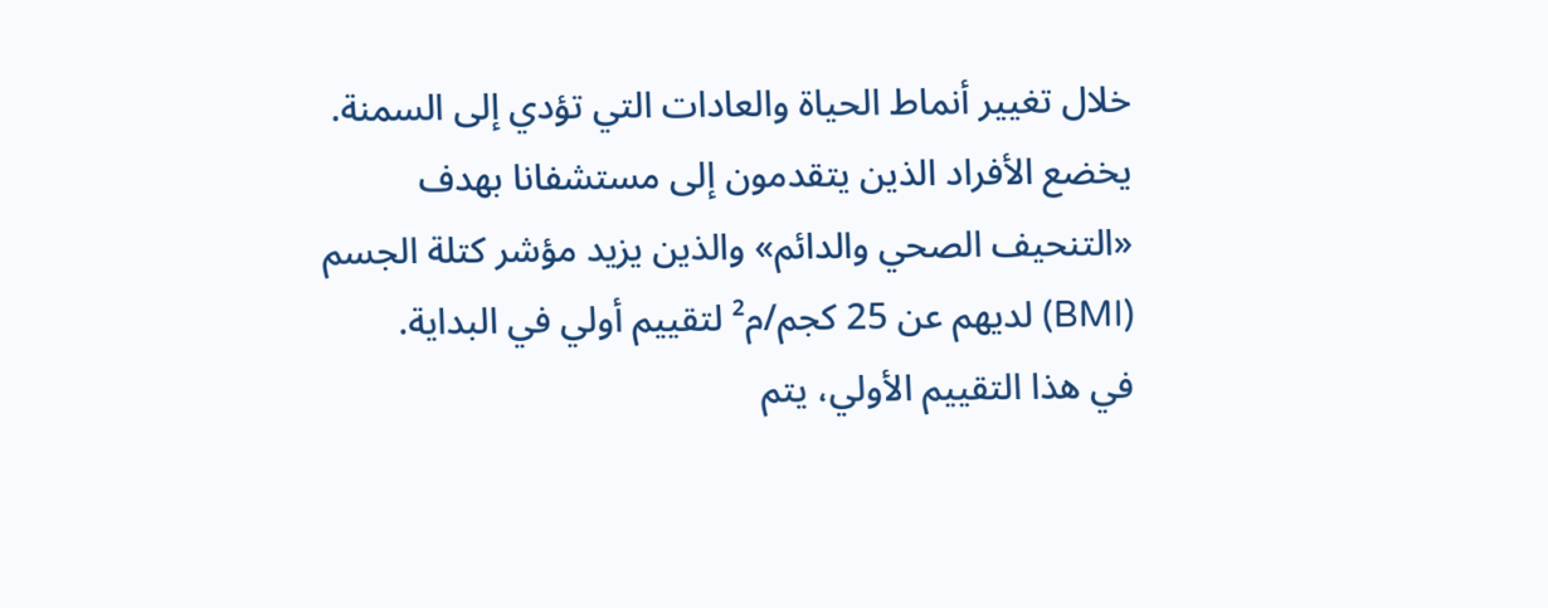خلال تغيير أنماط الحياة والعادات التي تؤدي إلى السمنة. يخضع الأفراد الذين يتقدمون إلى مستشفانا بهدف «التنحيف الصحي والدائم» والذين يزيد مؤشر كتلة الجسم (BMI) لديهم عن 25 كجم/م² لتقييم أولي في البداية.
في هذا التقييم الأولي، يتم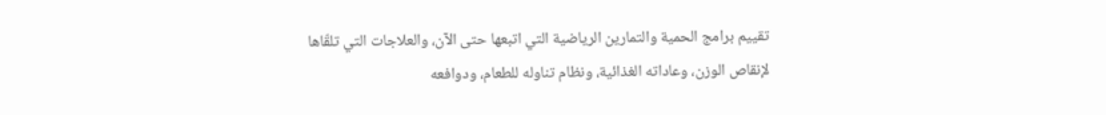تقييم برامج الحمية والتمارين الرياضية التي اتبعها حتى الآن، والعلاجات التي تلقّاها لإنقاص الوزن، وعاداته الغذائية، ونظام تناوله للطعام، ودوافعه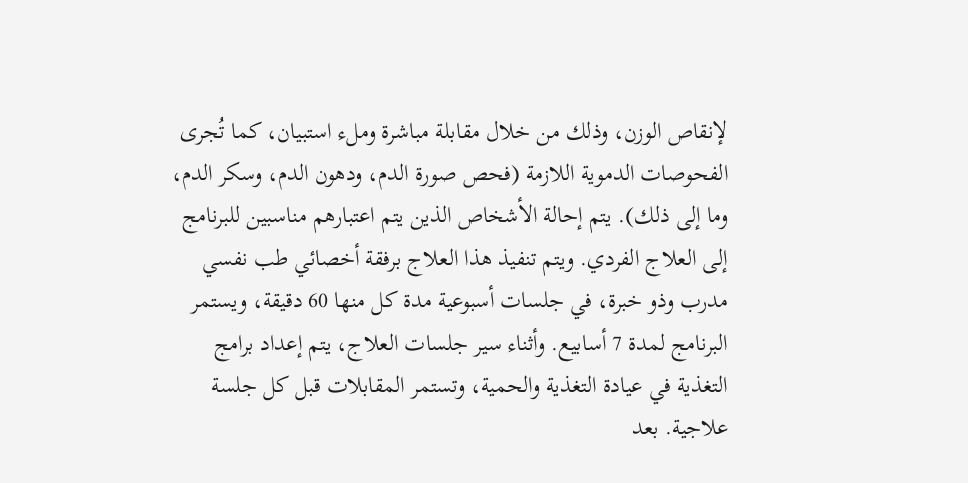لإنقاص الوزن، وذلك من خلال مقابلة مباشرة وملء استبيان، كما تُجرى الفحوصات الدموية اللازمة (فحص صورة الدم، ودهون الدم، وسكر الدم، وما إلى ذلك). يتم إحالة الأشخاص الذين يتم اعتبارهم مناسبين للبرنامج إلى العلاج الفردي. ويتم تنفيذ هذا العلاج برفقة أخصائي طب نفسي مدرب وذو خبرة، في جلسات أسبوعية مدة كل منها 60 دقيقة، ويستمر البرنامج لمدة 7 أسابيع. وأثناء سير جلسات العلاج، يتم إعداد برامج التغذية في عيادة التغذية والحمية، وتستمر المقابلات قبل كل جلسة علاجية. بعد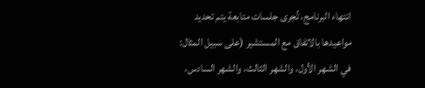انتهاء البرنامج، تُجرى جلسات متابعة يتم تحديد مواعيدها بالاتفاق مع المستشير (على سبيل المثال: في الشهر الأول، والشهر الثالث، والشهر السادس،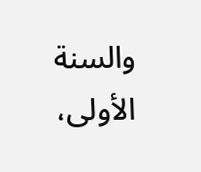والسنة الأولى،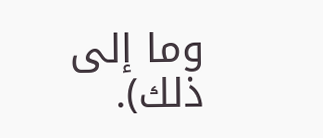وما إلى ذلك).